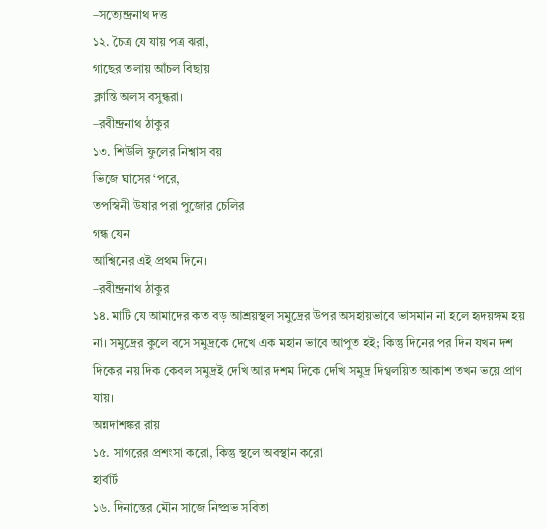–সত্যেন্দ্রনাথ দত্ত
১২. চৈত্র যে যায় পত্র ঝরা,
গাছের তলায় আঁচল বিছায়
ক্লান্তি অলস বসুন্ধরা।
–রবীন্দ্রনাথ ঠাকুর
১৩. শিউলি ফুলের নিশ্বাস বয়
ভিজে ঘাসের ‘পরে,
তপস্বিনী উষার পরা পুজোর চেলির
গন্ধ যেন
আশ্বিনের এই প্রথম দিনে।
–রবীন্দ্রনাথ ঠাকুর
১৪. মাটি যে আমাদের কত বড় আশ্রয়স্থল সমুদ্রের উপর অসহায়ভাবে ভাসমান না হলে হৃদয়ঙ্গম হয় না। সমুদ্রের কুলে বসে সমুদ্রকে দেখে এক মহান ভাবে আপুত হই; কিন্তু দিনের পর দিন যখন দশ দিকের নয় দিক কেবল সমুদ্রই দেখি আর দশম দিকে দেখি সমুদ্র দিগ্বলয়িত আকাশ তখন ভয়ে প্রাণ যায়।
অন্নদাশঙ্কর রায়
১৫. সাগরের প্রশংসা করো, কিন্তু স্থলে অবস্থান করো
হার্বার্ট
১৬. দিনান্তের মৌন সাজে নিষ্প্রভ সবিতা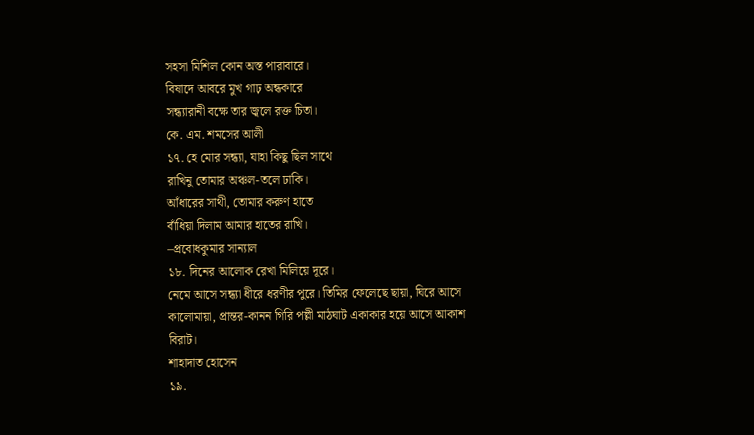সহসা মিশিল কোন অস্ত পারাবারে।
বিষাদে আবরে মুখ গাঢ় অন্ধকারে
সন্ধ্যারানী বক্ষে তার জ্বলে রক্ত চিতা।
কে. এম. শমসের আলী
১৭. হে মোর সন্ধ্যা, যাহা কিছু ছিল সাথে
রাখিনু তোমার অঞ্চল-তলে ঢাকি।
আঁধারের সাথী, তোমার করুণ হাতে
বাঁধিয়া দিলাম আমার হাতের রাখি।
–প্রবোধকুমার সান্যাল
১৮. দিনের আলোক রেখা মিলিয়ে দূরে।
নেমে আসে সন্ধ্যা ধীরে ধরণীর পুরে। তিমির ফেলেছে ছায়া, ঘিরে আসে কালোমায়া, প্রান্তর-কানন গিরি পল্লী মাঠঘাট একাকার হয়ে আসে আকাশ বিরাট।
শাহাদাত হোসেন
১৯.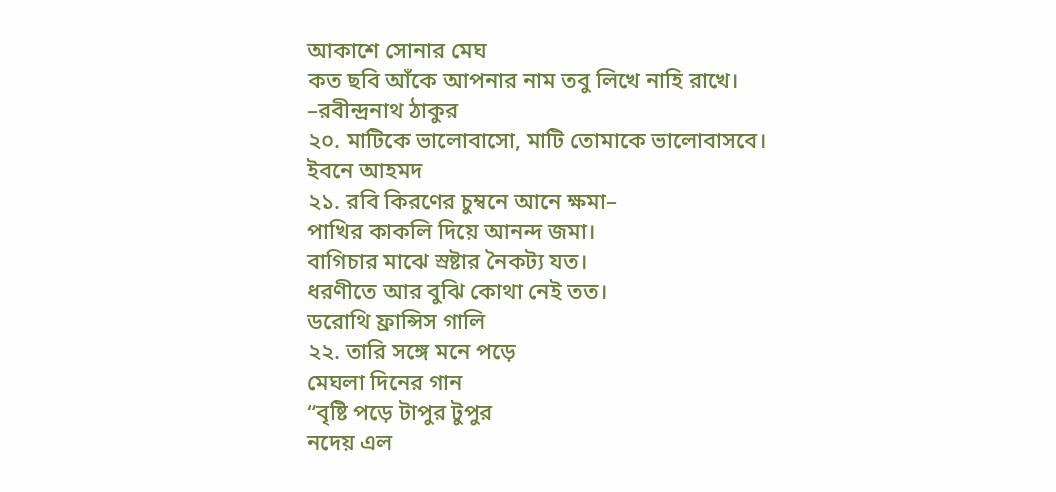আকাশে সোনার মেঘ
কত ছবি আঁকে আপনার নাম তবু লিখে নাহি রাখে।
–রবীন্দ্রনাথ ঠাকুর
২০. মাটিকে ভালোবাসো, মাটি তোমাকে ভালোবাসবে।
ইবনে আহমদ
২১. রবি কিরণের চুম্বনে আনে ক্ষমা–
পাখির কাকলি দিয়ে আনন্দ জমা।
বাগিচার মাঝে স্রষ্টার নৈকট্য যত।
ধরণীতে আর বুঝি কোথা নেই তত।
ডরোথি ফ্রান্সিস গালি
২২. তারি সঙ্গে মনে পড়ে
মেঘলা দিনের গান
“বৃষ্টি পড়ে টাপুর টুপুর
নদেয় এল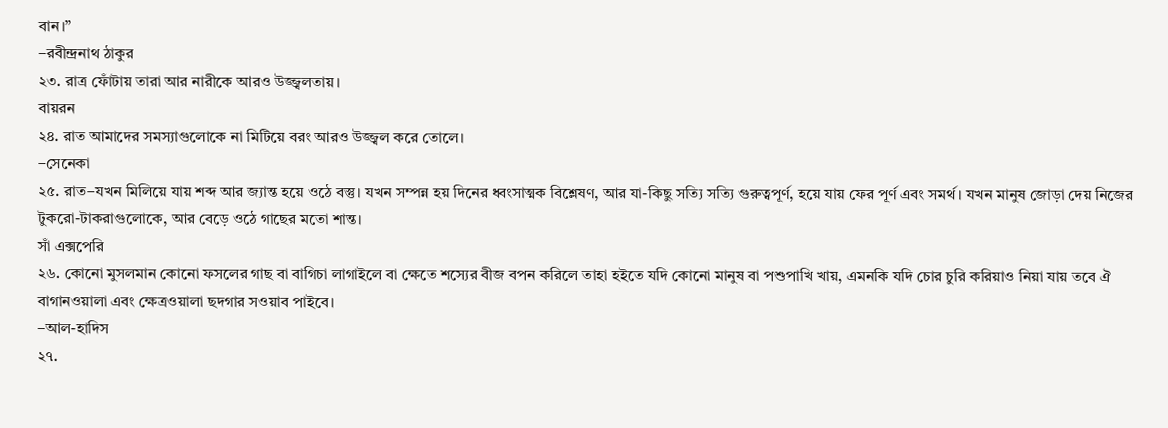বান।”
–রবীন্দ্রনাথ ঠাকুর
২৩. রাত্র ফোঁটায় তারা আর নারীকে আরও উজ্জ্বলতায়।
বায়রন
২৪. রাত আমাদের সমস্যাগুলোকে না মিটিয়ে বরং আরও উজ্জ্বল করে তোলে।
–সেনেকা
২৫. রাত–যখন মিলিয়ে যায় শব্দ আর জ্যান্ত হয়ে ওঠে বস্তু। যখন সম্পন্ন হয় দিনের ধ্বংসাত্মক বিশ্লেষণ, আর যা-কিছু সত্যি সত্যি গুরুত্বপূর্ণ, হয়ে যায় ফের পূর্ণ এবং সমর্থ। যখন মানুষ জোড়া দেয় নিজের টুকরো-টাকরাগুলোকে, আর বেড়ে ওঠে গাছের মতো শান্ত।
সাঁ এক্সপেরি
২৬. কোনো মুসলমান কোনো ফসলের গাছ বা বাগিচা লাগাইলে বা ক্ষেতে শস্যের বীজ বপন করিলে তাহা হইতে যদি কোনো মানুষ বা পশুপাখি খায়, এমনকি যদি চোর চুরি করিয়াও নিয়া যায় তবে ঐ বাগানওয়ালা এবং ক্ষেত্রওয়ালা ছদগার সওয়াব পাইবে।
–আল-হাদিস
২৭.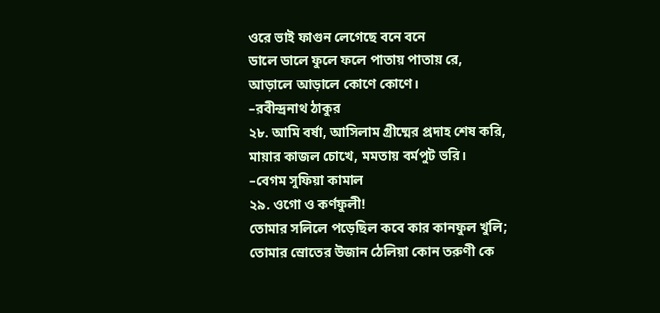ওরে ভাই ফাগুন লেগেছে বনে বনে
ডালে ডালে ফুলে ফলে পাতায় পাতায় রে,
আড়ালে আড়ালে কোণে কোণে।
–রবীন্দ্রনাথ ঠাকুর
২৮. আমি বর্ষা, আসিলাম গ্রীষ্মের প্রদাহ শেষ করি,
মায়ার কাজল চোখে, মমতায় বর্মপুট ভরি।
–বেগম সুফিয়া কামাল
২৯. ওগো ও কর্ণফুলী!
তোমার সলিলে পড়েছিল কবে কার কানফুল খুলি;
তোমার স্রোতের উজান ঠেলিয়া কোন তরুণী কে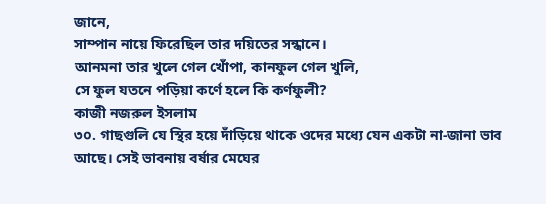জানে,
সাম্পান নায়ে ফিরেছিল তার দয়িতের সন্ধানে।
আনমনা তার খুলে গেল খোঁপা, কানফুল গেল খুলি,
সে ফুল যতনে পড়িয়া কর্ণে হলে কি কর্ণফুলী?
কাজী নজরুল ইসলাম
৩০. গাছগুলি যে স্থির হয়ে দাঁড়িয়ে থাকে ওদের মধ্যে যেন একটা না-জানা ভাব আছে। সেই ভাবনায় বর্ষার মেঘের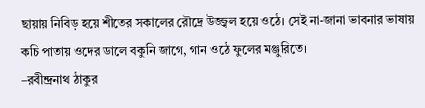ছায়ায় নিবিড় হয়ে শীতের সকালের রৌদ্রে উজ্জ্বল হয়ে ওঠে। সেই না-জানা ভাবনার ভাষায় কচি পাতায় ওদের ডালে বকুনি জাগে, গান ওঠে ফুলের মঞ্জুরিতে।
–রবীন্দ্রনাথ ঠাকুর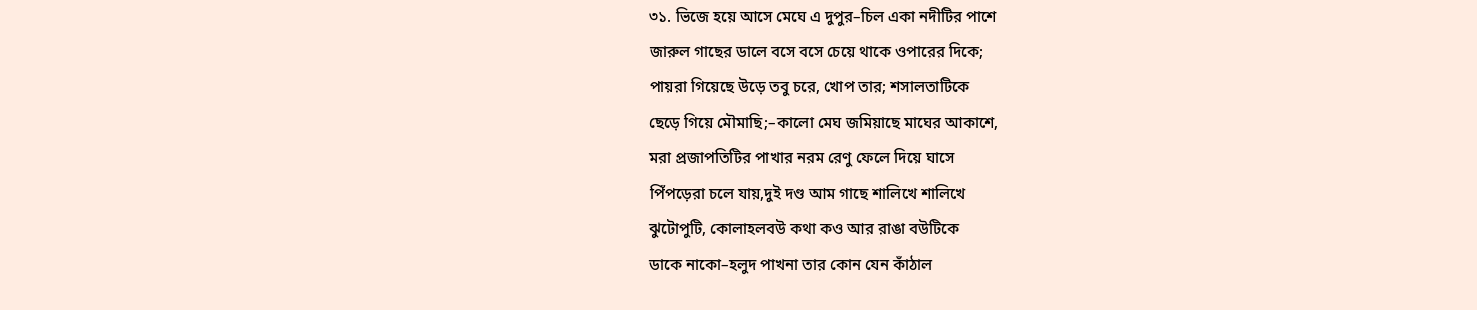৩১. ভিজে হয়ে আসে মেঘে এ দুপুর–চিল একা নদীটির পাশে
জারুল গাছের ডালে বসে বসে চেয়ে থাকে ওপারের দিকে;
পায়রা গিয়েছে উড়ে তবু চরে, খোপ তার; শসালতাটিকে
ছেড়ে গিয়ে মৌমাছি;–কালো মেঘ জমিয়াছে মাঘের আকাশে,
মরা প্রজাপতিটির পাখার নরম রেণু ফেলে দিয়ে ঘাসে
পিঁপড়েরা চলে যায়,দুই দণ্ড আম গাছে শালিখে শালিখে
ঝুটোপুটি, কোলাহলবউ কথা কও আর রাঙা বউটিকে
ডাকে নাকো–হলুদ পাখনা তার কোন যেন কাঁঠাল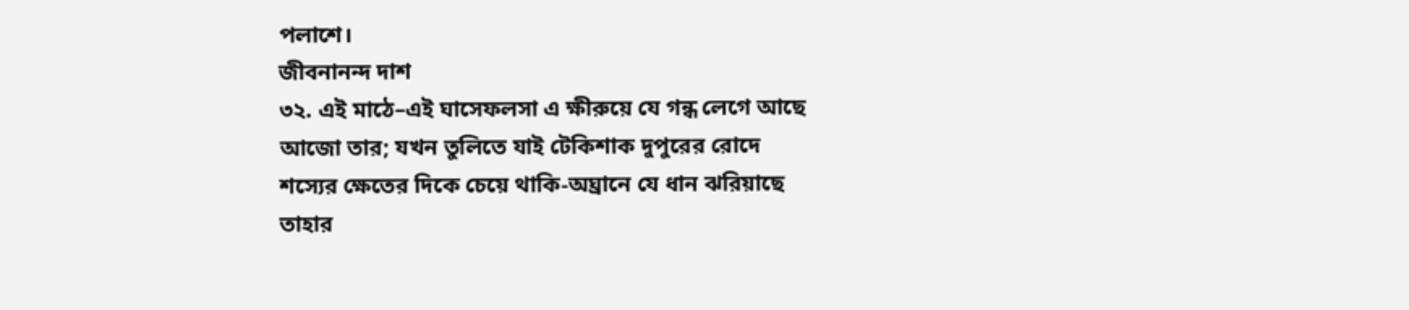পলাশে।
জীবনানন্দ দাশ
৩২. এই মাঠে–এই ঘাসেফলসা এ ক্ষীরুয়ে যে গন্ধ লেগে আছে
আজো তার; যখন তুলিতে যাই টেকিশাক দুপুরের রোদে
শস্যের ক্ষেতের দিকে চেয়ে থাকি-অঘ্রানে যে ধান ঝরিয়াছে
তাহার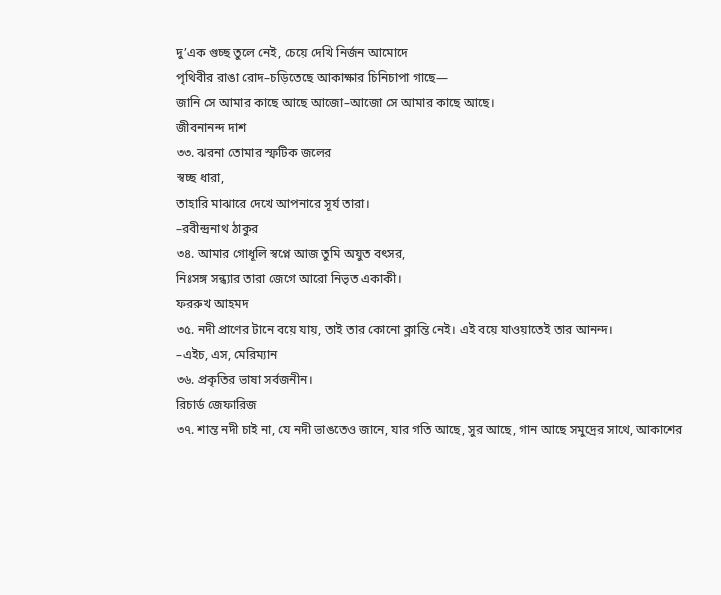দু’এক গুচ্ছ তুলে নেই, চেয়ে দেখি নির্জন আমোদে
পৃথিবীর রাঙা রোদ–চড়িতেছে আকাক্ষার চিনিচাপা গাছে—
জানি সে আমার কাছে আছে আজো–আজো সে আমার কাছে আছে।
জীবনানন্দ দাশ
৩৩. ঝরনা তোমার স্ফটিক জলের
স্বচ্ছ ধারা,
তাহারি মাঝারে দেখে আপনারে সূর্য তারা।
–রবীন্দ্রনাথ ঠাকুর
৩৪. আমার গোধূলি স্বপ্নে আজ তুমি অযুত বৎসর,
নিঃসঙ্গ সন্ধ্যার তারা জেগে আরো নিভৃত একাকী।
ফররুখ আহমদ
৩৫. নদী প্রাণের টানে বয়ে যায়, তাই তার কোনো ক্লান্তি নেই। এই বয়ে যাওয়াতেই তার আনন্দ।
–এইচ, এস, মেরিম্যান
৩৬. প্রকৃতির ভাষা সর্বজনীন।
রিচার্ড জেফারিজ
৩৭. শান্ত নদী চাই না, যে নদী ভাঙতেও জানে, যার গতি আছে, সুর আছে, গান আছে সমুদ্রের সাথে, আকাশের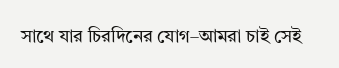সাথে যার চিরদিনের যোগ–আমরা চাই সেই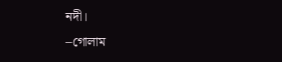নদী।
–গোলাম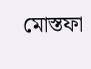মোস্তফা